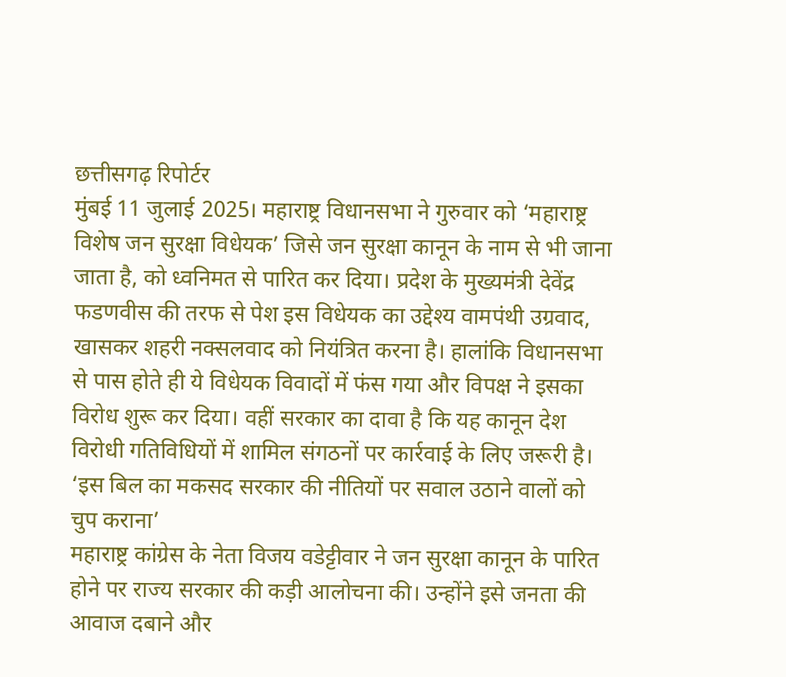छत्तीसगढ़ रिपोर्टर
मुंबई 11 जुलाई 2025। महाराष्ट्र विधानसभा ने गुरुवार को ‘महाराष्ट्र विशेष जन सुरक्षा विधेयक’ जिसे जन सुरक्षा कानून के नाम से भी जाना जाता है, को ध्वनिमत से पारित कर दिया। प्रदेश के मुख्यमंत्री देवेंद्र फडणवीस की तरफ से पेश इस विधेयक का उद्देश्य वामपंथी उग्रवाद, खासकर शहरी नक्सलवाद को नियंत्रित करना है। हालांकि विधानसभा से पास होते ही ये विधेयक विवादों में फंस गया और विपक्ष ने इसका विरोध शुरू कर दिया। वहीं सरकार का दावा है कि यह कानून देश विरोधी गतिविधियों में शामिल संगठनों पर कार्रवाई के लिए जरूरी है।
‘इस बिल का मकसद सरकार की नीतियों पर सवाल उठाने वालों को चुप कराना’
महाराष्ट्र कांग्रेस के नेता विजय वडेट्टीवार ने जन सुरक्षा कानून के पारित होने पर राज्य सरकार की कड़ी आलोचना की। उन्होंने इसे जनता की आवाज दबाने और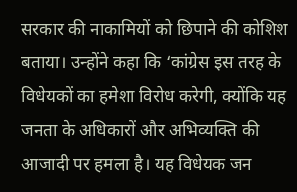सरकार की नाकामियों को छिपाने की कोशिश बताया। उन्होंने कहा कि ‘कांग्रेस इस तरह के विधेयकों का हमेशा विरोध करेगी, क्योंकि यह जनता के अधिकारों और अभिव्यक्ति की आजादी पर हमला है। यह विधेयक जन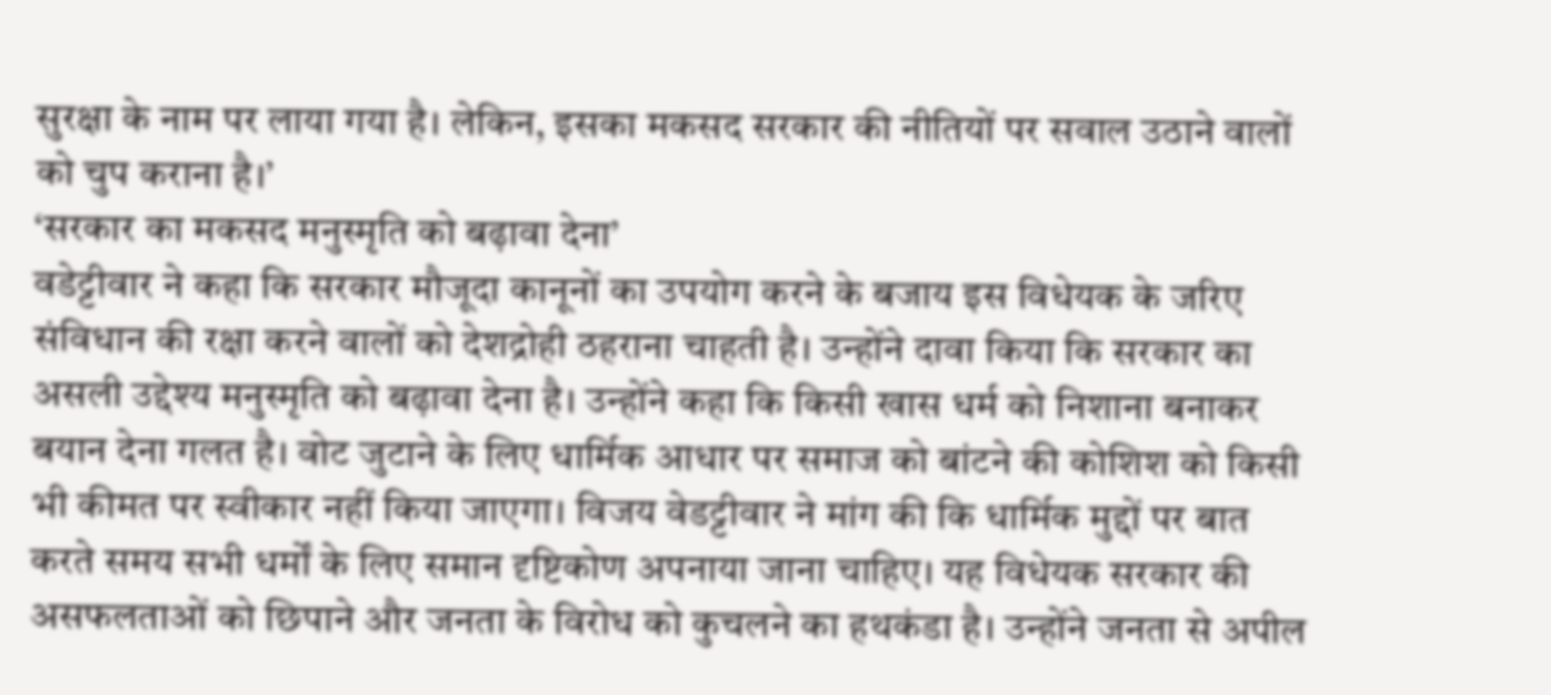सुरक्षा के नाम पर लाया गया है। लेकिन, इसका मकसद सरकार की नीतियों पर सवाल उठाने वालों को चुप कराना है।’
‘सरकार का मकसद मनुस्मृति को बढ़ावा देना’
वडेट्टीवार ने कहा कि सरकार मौजूदा कानूनों का उपयोग करने के बजाय इस विधेयक के जरिए संविधान की रक्षा करने वालों को देशद्रोही ठहराना चाहती है। उन्होंने दावा किया कि सरकार का असली उद्देश्य मनुस्मृति को बढ़ावा देना है। उन्होंने कहा कि किसी खास धर्म को निशाना बनाकर बयान देना गलत है। वोट जुटाने के लिए धार्मिक आधार पर समाज को बांटने की कोशिश को किसी भी कीमत पर स्वीकार नहीं किया जाएगा। विजय वेडट्टीवार ने मांग की कि धार्मिक मुद्दों पर बात करते समय सभी धर्मों के लिए समान दृष्टिकोण अपनाया जाना चाहिए। यह विधेयक सरकार की असफलताओं को छिपाने और जनता के विरोध को कुचलने का हथकंडा है। उन्होंने जनता से अपील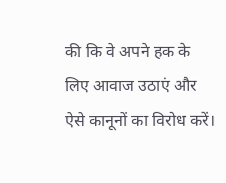की कि वे अपने हक के लिए आवाज उठाएं और ऐसे कानूनों का विरोध करें।